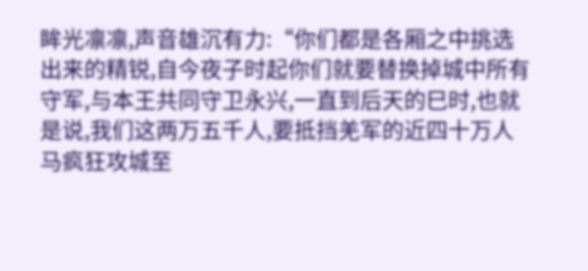眸光凛凛,声音雄沉有力:“你们都是各厢之中挑选出来的精锐,自今夜子时起你们就要替换掉城中所有守军,与本王共同守卫永兴,一直到后天的巳时,也就是说,我们这两万五千人,要抵挡羌军的近四十万人马疯狂攻城至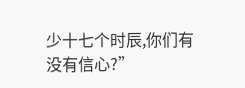少十七个时辰,你们有没有信心?”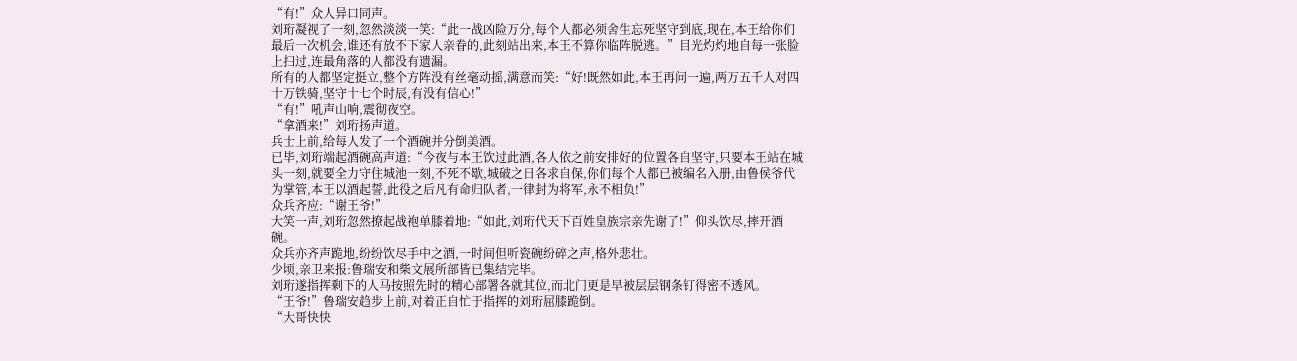“有!”众人异口同声。
刘珩凝视了一刻,忽然淡淡一笑:“此一战凶险万分,每个人都必须舍生忘死坚守到底,现在,本王给你们最后一次机会,谁还有放不下家人亲眷的,此刻站出来,本王不算你临阵脱逃。”目光灼灼地自每一张脸上扫过,连最角落的人都没有遗漏。
所有的人都坚定挺立,整个方阵没有丝毫动摇,满意而笑:“好!既然如此,本王再问一遍,两万五千人对四十万铁骑,坚守十七个时辰,有没有信心!”
“有!”吼声山响,震彻夜空。
“拿酒来!”刘珩扬声道。
兵士上前,给每人发了一个酒碗并分倒美酒。
已毕,刘珩端起酒碗高声道:“今夜与本王饮过此酒,各人依之前安排好的位置各自坚守,只要本王站在城头一刻,就要全力守住城池一刻,不死不歇,城破之日各求自保,你们每个人都已被编名入册,由鲁侯爷代为掌管,本王以酒起誓,此役之后凡有命归队者,一律封为将军,永不相负!”
众兵齐应:“谢王爷!”
大笑一声,刘珩忽然撩起战袍单膝着地:“如此,刘珩代天下百姓皇族宗亲先谢了!”仰头饮尽,摔开酒碗。
众兵亦齐声跪地,纷纷饮尽手中之酒,一时间但听瓷碗纷碎之声,格外悲壮。
少顷,亲卫来报:鲁瑞安和柴文展所部皆已集结完毕。
刘珩遂指挥剩下的人马按照先时的精心部署各就其位,而北门更是早被层层钢条钉得密不透风。
“王爷!”鲁瑞安趋步上前,对着正自忙于指挥的刘珩屈膝跪倒。
“大哥快快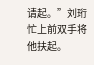请起。”刘珩忙上前双手将他扶起。